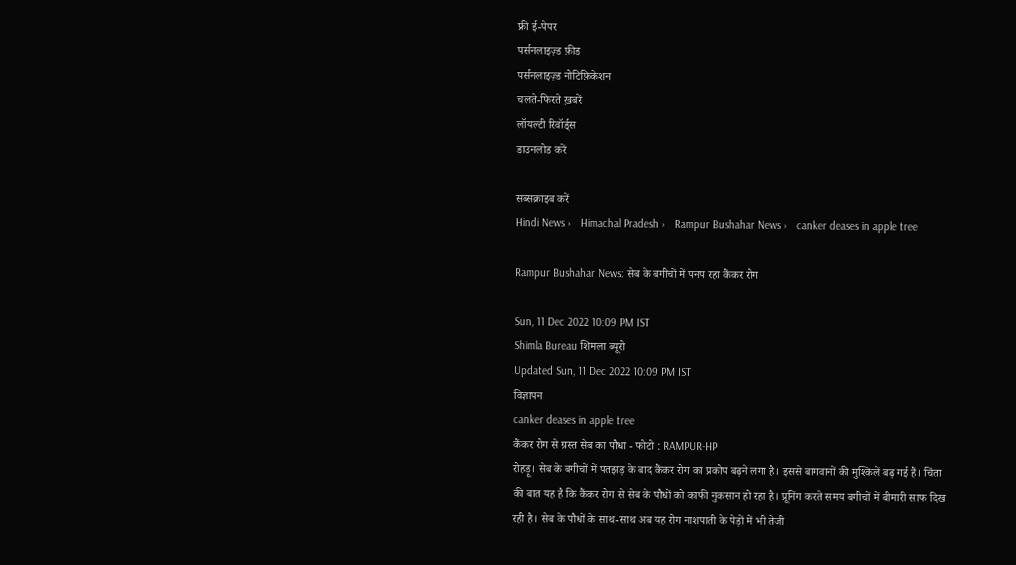फ्री ई-पेपर
पर्सनलाइज़्ड फ़ीड
पर्सनलाइज़्ड नोटिफ़िकेशन
चलते-फिरते ख़बरें
लॉयल्टी रिवॉर्ड्स
डाउनलोड करें

सब्सक्राइब करें
Hindi News ›   Himachal Pradesh ›   Rampur Bushahar News ›   canker deases in apple tree

Rampur Bushahar News: सेब के बगीचों में पनप रहा कैंकर रोग

Sun, 11 Dec 2022 10:09 PM IST
Shimla Bureau शिमला ब्यूरो
Updated Sun, 11 Dec 2022 10:09 PM IST
विज्ञापन
canker deases in apple tree
कैंकर रोग से ग्रस्त सेब का पौधा - फोटो : RAMPUR-HP
रोहड़ू। सेब के बगीचों में पतझड़ के बाद कैंकर रोग का प्रकोप बढ़ने लगा है। इससे बागवानों की मुश्किलें बढ़ गई हैं। चिंता की बात यह है कि कैंकर रोग से सेब के पौधों को काफी नुकसान हो रहा है। प्रूनिंग करते समय बगीचों में बीमारी साफ दिख रही है। सेब के पौधों के साथ-साथ अब यह रोग नाशपाती के पेड़ों में भी तेजी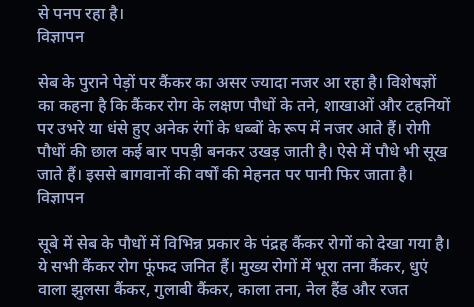से पनप रहा है।
विज्ञापन

सेब के पुराने पेड़ों पर कैंकर का असर ज्यादा नजर आ रहा है। विशेषज्ञों का कहना है कि कैंकर रोग के लक्षण पौधों के तने, शाखाओं और टहनियों पर उभरे या धंसे हुए अनेक रंगों के धब्बों के रूप में नजर आते हैं। रोगी पौधों की छाल कई बार पपड़ी बनकर उखड़ जाती है। ऐसे में पौधे भी सूख जाते हैं। इससे बागवानों की वर्षों की मेहनत पर पानी फिर जाता है।
विज्ञापन

सूबे में सेब के पौधों में विभिन्न प्रकार के पंद्रह कैंकर रोगों को देखा गया है। ये सभी कैंकर रोग फूंफद जनित हैं। मुख्य रोगों में भूरा तना कैंकर, धुएं वाला झुलसा कैंकर, गुलाबी कैंकर, काला तना, नेल हैंड और रजत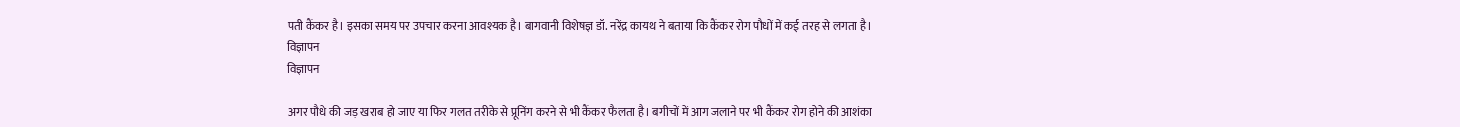पती कैंकर है। इसका समय पर उपचार करना आवश्यक है। बागवानी विशेषज्ञ डॉ. नरेंद्र कायथ ने बताया कि कैंकर रोग पौधों में कई तरह से लगता है।
विज्ञापन
विज्ञापन

अगर पौधे की जड़ खराब हो जाए या फिर गलत तरीके से प्रूनिंग करने से भी कैंकर फैलता है। बगीचों में आग जलाने पर भी कैंकर रोग होने की आशंका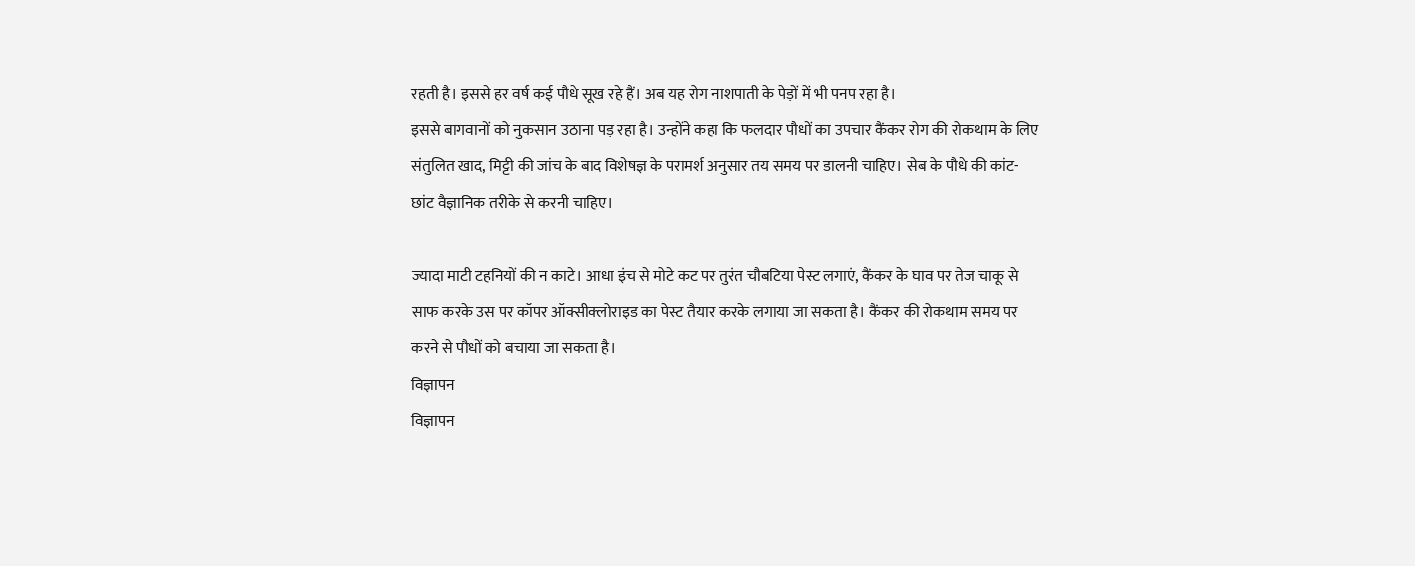रहती है। इससे हर वर्ष कई पौधे सूख रहे हैं। अब यह रोग नाशपाती के पेड़ों में भी पनप रहा है।
इससे बागवानों को नुकसान उठाना पड़ रहा है। उन्होंने कहा कि फलदार पौधों का उपचार कैंकर रोग की रोकथाम के लिए संतुलित खाद, मिट्टी की जांच के बाद विशेषज्ञ के परामर्श अनुसार तय समय पर डालनी चाहिए। सेब के पौधे की कांट-छांट वैज्ञानिक तरीके से करनी चाहिए।

ज्यादा माटी टहनियों की न काटे। आधा इंच से मोटे कट पर तुरंत चौबटिया पेस्ट लगाएं, कैंकर के घाव पर तेज चाकू से साफ करके उस पर कॉपर ऑक्सीक्लोराइड का पेस्ट तैयार करके लगाया जा सकता है। कैंकर की रोकथाम समय पर करने से पौधों को बचाया जा सकता है।
विज्ञापन
विज्ञापन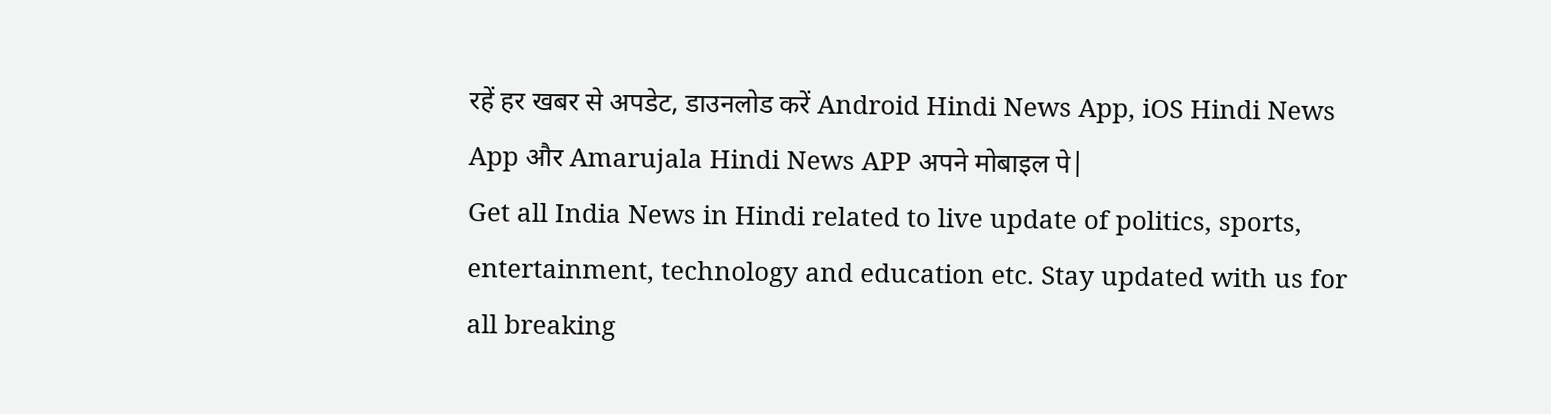रहें हर खबर से अपडेट, डाउनलोड करें Android Hindi News App, iOS Hindi News App और Amarujala Hindi News APP अपने मोबाइल पे|
Get all India News in Hindi related to live update of politics, sports, entertainment, technology and education etc. Stay updated with us for all breaking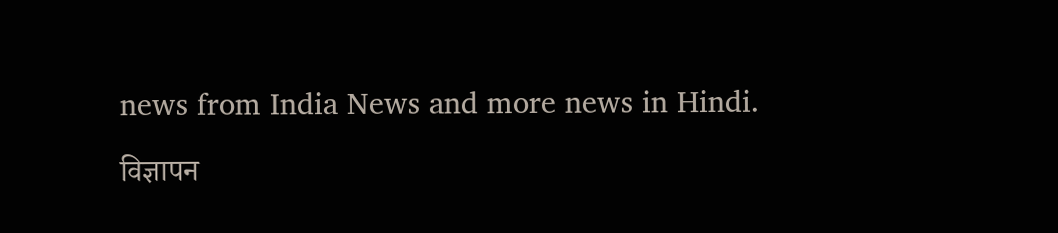news from India News and more news in Hindi.

विज्ञापन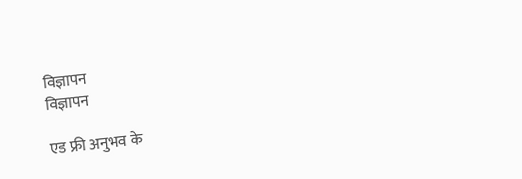विज्ञापन
विज्ञापन

एड फ्री अनुभव के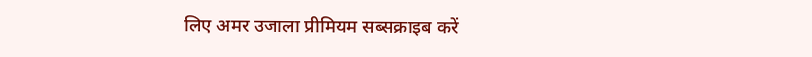लिए अमर उजाला प्रीमियम सब्सक्राइब करें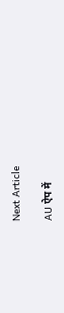Next Article

AU ऐप में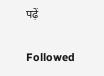पढ़ें

Followed